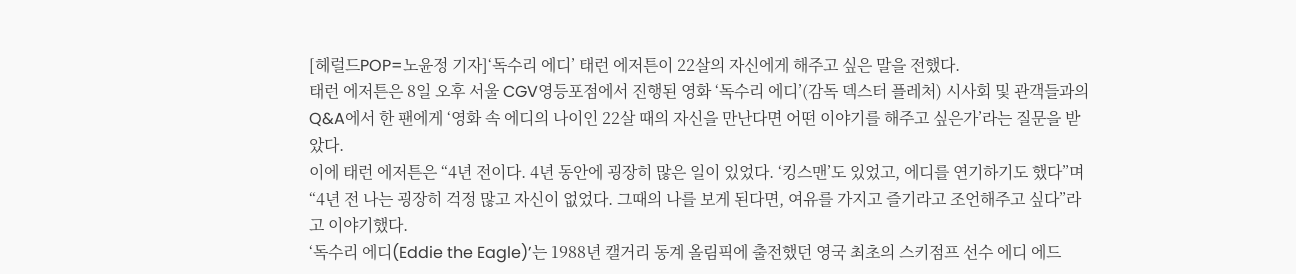[헤럴드POP=노윤정 기자]‘독수리 에디’ 태런 에저튼이 22살의 자신에게 해주고 싶은 말을 전했다.
태런 에저튼은 8일 오후 서울 CGV영등포점에서 진행된 영화 ‘독수리 에디’(감독 덱스터 플레처) 시사회 및 관객들과의 Q&A에서 한 팬에게 ‘영화 속 에디의 나이인 22살 때의 자신을 만난다면 어떤 이야기를 해주고 싶은가’라는 질문을 받았다.
이에 태런 에저튼은 “4년 전이다. 4년 동안에 굉장히 많은 일이 있었다. ‘킹스맨’도 있었고, 에디를 연기하기도 했다”며 “4년 전 나는 굉장히 걱정 많고 자신이 없었다. 그때의 나를 보게 된다면, 여유를 가지고 즐기라고 조언해주고 싶다”라고 이야기했다.
‘독수리 에디(Eddie the Eagle)’는 1988년 캘거리 동계 올림픽에 출전했던 영국 최초의 스키점프 선수 에디 에드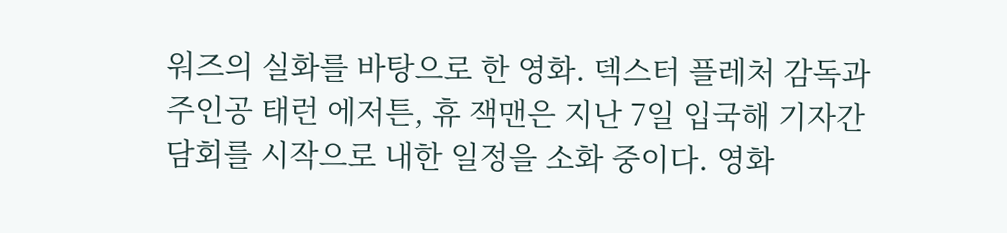워즈의 실화를 바탕으로 한 영화. 덱스터 플레처 감독과 주인공 태런 에저튼, 휴 잭맨은 지난 7일 입국해 기자간담회를 시작으로 내한 일정을 소화 중이다. 영화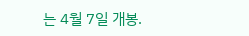는 4월 7일 개봉.